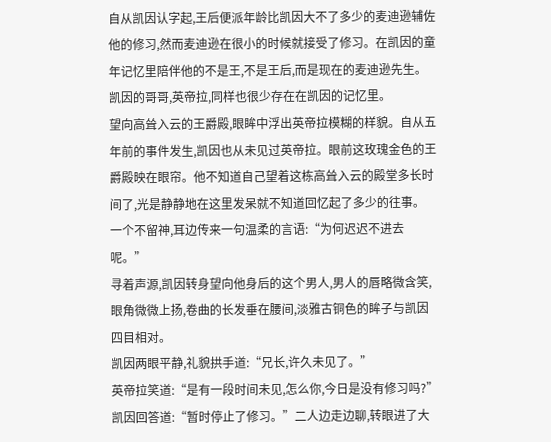自从凯因认字起,王后便派年龄比凯因大不了多少的麦迪逊辅佐他的修习,然而麦迪逊在很小的时候就接受了修习。在凯因的童年记忆里陪伴他的不是王,不是王后,而是现在的麦迪逊先生。凯因的哥哥,英帝拉,同样也很少存在在凯因的记忆里。
望向高耸入云的王爵殿,眼眸中浮出英帝拉模糊的样貌。自从五年前的事件发生,凯因也从未见过英帝拉。眼前这玫瑰金色的王爵殿映在眼帘。他不知道自己望着这栋高耸入云的殿堂多长时间了,光是静静地在这里发呆就不知道回忆起了多少的往事。
一个不留神,耳边传来一句温柔的言语:“为何迟迟不进去呢。”
寻着声源,凯因转身望向他身后的这个男人,男人的唇略微含笑,眼角微微上扬,卷曲的长发垂在腰间,淡雅古铜色的眸子与凯因四目相对。
凯因两眼平静,礼貌拱手道:“兄长,许久未见了。”
英帝拉笑道:“是有一段时间未见,怎么你,今日是没有修习吗?”
凯因回答道:“暂时停止了修习。”二人边走边聊,转眼进了大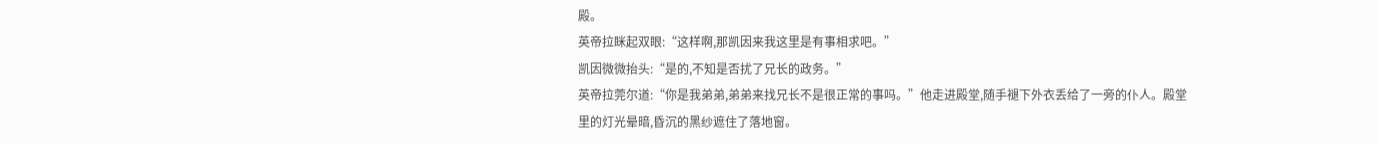殿。
英帝拉眯起双眼:“这样啊,那凯因来我这里是有事相求吧。”
凯因微微抬头:“是的,不知是否扰了兄长的政务。”
英帝拉莞尔道:“你是我弟弟,弟弟来找兄长不是很正常的事吗。”他走进殿堂,随手褪下外衣丢给了一旁的仆人。殿堂里的灯光晕暗,昏沉的黑纱遮住了落地窗。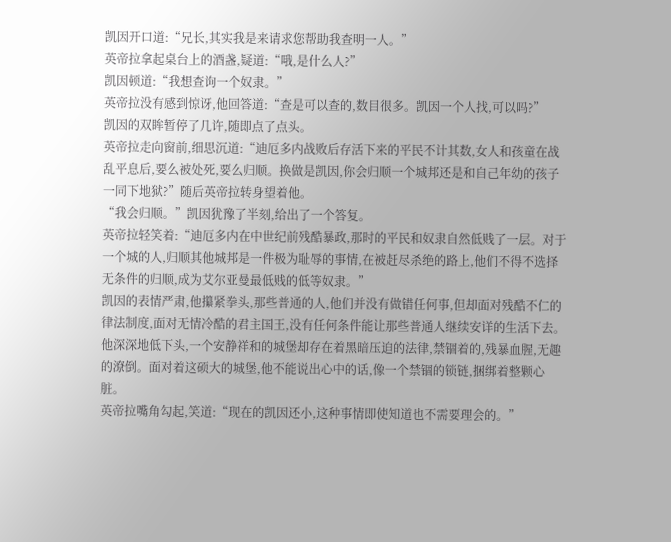凯因开口道:“兄长,其实我是来请求您帮助我查明一人。”
英帝拉拿起桌台上的酒盏,疑道:“哦,是什么人?”
凯因顿道:“我想查询一个奴隶。”
英帝拉没有感到惊讶,他回答道:“查是可以查的,数目很多。凯因一个人找,可以吗?”
凯因的双眸暂停了几许,随即点了点头。
英帝拉走向窗前,细思沉道:“迪厄多内战败后存活下来的平民不计其数,女人和孩童在战乱平息后,要么被处死,要么归顺。换做是凯因,你会归顺一个城邦还是和自己年幼的孩子一同下地狱?”随后英帝拉转身望着他。
“我会归顺。”凯因犹豫了半刻,给出了一个答复。
英帝拉轻笑着:“迪厄多内在中世纪前残酷暴政,那时的平民和奴隶自然低贱了一层。对于一个城的人,归顺其他城邦是一件极为耻辱的事情,在被赶尽杀绝的路上,他们不得不选择无条件的归顺,成为艾尔亚曼最低贱的低等奴隶。”
凯因的表情严肃,他攥紧拳头,那些普通的人,他们并没有做错任何事,但却面对残酷不仁的律法制度,面对无情冷酷的君主国王,没有任何条件能让那些普通人继续安详的生活下去。他深深地低下头,一个安静祥和的城堡却存在着黑暗压迫的法律,禁锢着的,残暴血腥,无趣的潦倒。面对着这硕大的城堡,他不能说出心中的话,像一个禁锢的锁链,捆绑着整颗心脏。
英帝拉嘴角勾起,笑道:“现在的凯因还小,这种事情即使知道也不需要理会的。”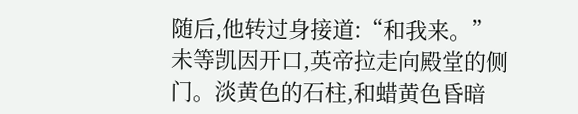随后,他转过身接道:“和我来。”
未等凯因开口,英帝拉走向殿堂的侧门。淡黄色的石柱,和蜡黄色昏暗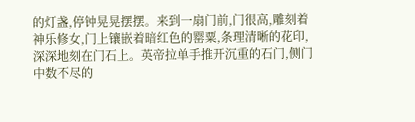的灯盏,停钟晃晃摆摆。来到一扇门前,门很高,雕刻着神乐修女,门上镶嵌着暗红色的罂粟,条理清晰的花印,深深地刻在门石上。英帝拉单手推开沉重的石门,侧门中数不尽的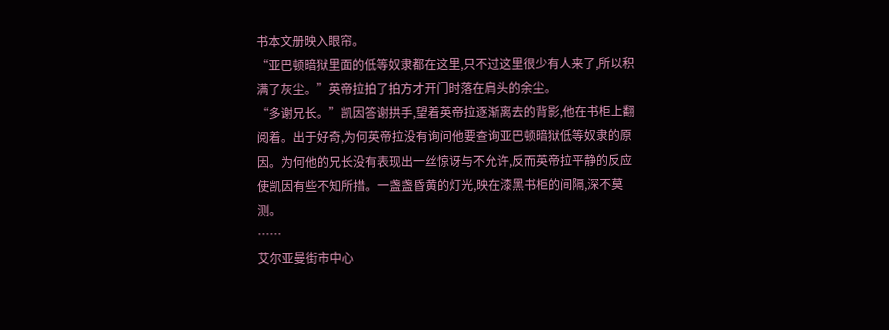书本文册映入眼帘。
“亚巴顿暗狱里面的低等奴隶都在这里,只不过这里很少有人来了,所以积满了灰尘。”英帝拉拍了拍方才开门时落在肩头的余尘。
“多谢兄长。”凯因答谢拱手,望着英帝拉逐渐离去的背影,他在书柜上翻阅着。出于好奇,为何英帝拉没有询问他要查询亚巴顿暗狱低等奴隶的原因。为何他的兄长没有表现出一丝惊讶与不允许,反而英帝拉平静的反应使凯因有些不知所措。一盏盏昏黄的灯光,映在漆黑书柜的间隔,深不莫测。
……
艾尔亚曼街市中心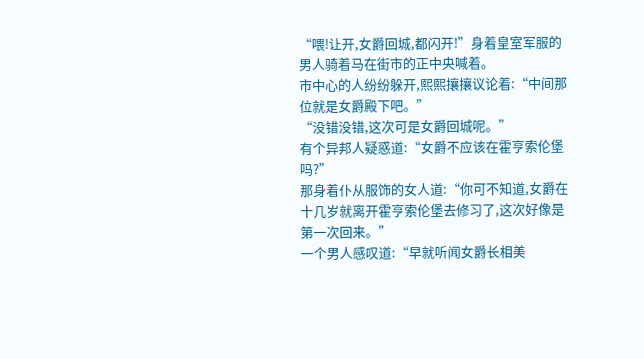“喂!让开,女爵回城,都闪开!”身着皇室军服的男人骑着马在街市的正中央喊着。
市中心的人纷纷躲开,熙熙攘攘议论着:“中间那位就是女爵殿下吧。”
“没错没错,这次可是女爵回城呢。”
有个异邦人疑惑道:“女爵不应该在霍亨索伦堡吗?”
那身着仆从服饰的女人道:“你可不知道,女爵在十几岁就离开霍亨索伦堡去修习了,这次好像是第一次回来。”
一个男人感叹道:“早就听闻女爵长相美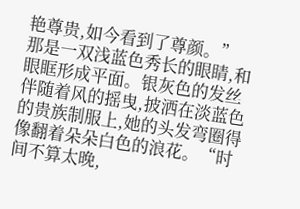艳尊贵,如今看到了尊颜。”
那是一双浅蓝色秀长的眼睛,和眼眶形成平面。银灰色的发丝伴随着风的摇曳,披洒在淡蓝色的贵族制服上,她的头发弯圈得像翻着朵朵白色的浪花。“时间不算太晚,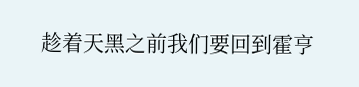趁着天黑之前我们要回到霍亨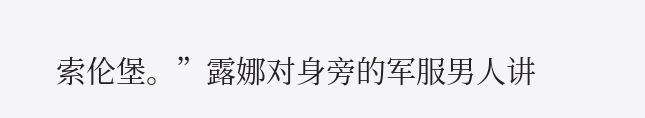索伦堡。”露娜对身旁的军服男人讲